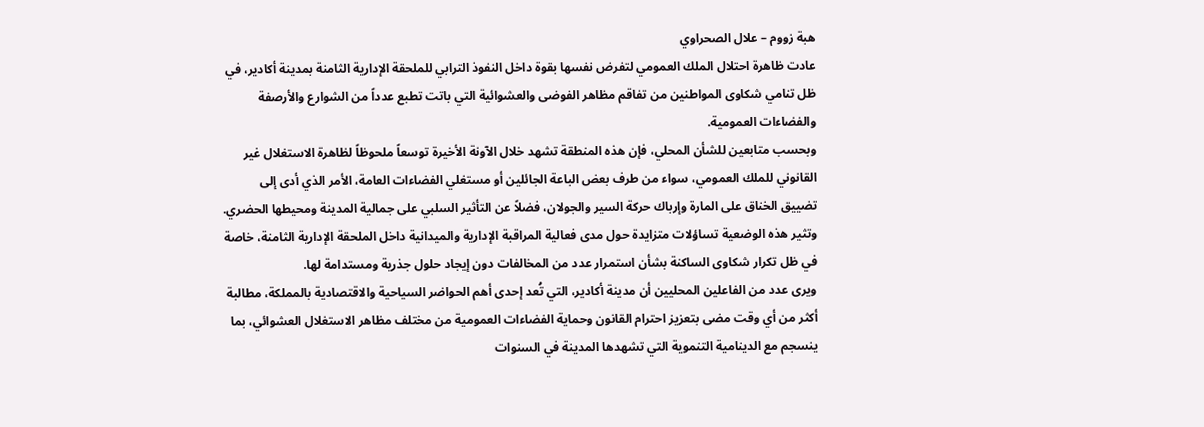هبة زووم – علال الصحراوي
عادت ظاهرة احتلال الملك العمومي لتفرض نفسها بقوة داخل النفوذ الترابي للملحقة الإدارية الثامنة بمدينة أكادير، في ظل تنامي شكاوى المواطنين من تفاقم مظاهر الفوضى والعشوائية التي باتت تطبع عدداً من الشوارع والأرصفة والفضاءات العمومية.
وبحسب متابعين للشأن المحلي، فإن هذه المنطقة تشهد خلال الآونة الأخيرة توسعاً ملحوظاً لظاهرة الاستغلال غير القانوني للملك العمومي، سواء من طرف بعض الباعة الجائلين أو مستغلي الفضاءات العامة، الأمر الذي أدى إلى تضييق الخناق على المارة وإرباك حركة السير والجولان، فضلاً عن التأثير السلبي على جمالية المدينة ومحيطها الحضري.
وتثير هذه الوضعية تساؤلات متزايدة حول مدى فعالية المراقبة الإدارية والميدانية داخل الملحقة الإدارية الثامنة، خاصة في ظل تكرار شكاوى الساكنة بشأن استمرار عدد من المخالفات دون إيجاد حلول جذرية ومستدامة لها.
ويرى عدد من الفاعلين المحليين أن مدينة أكادير، التي تُعد إحدى أهم الحواضر السياحية والاقتصادية بالمملكة، مطالبة أكثر من أي وقت مضى بتعزيز احترام القانون وحماية الفضاءات العمومية من مختلف مظاهر الاستغلال العشوائي، بما ينسجم مع الدينامية التنموية التي تشهدها المدينة في السنوات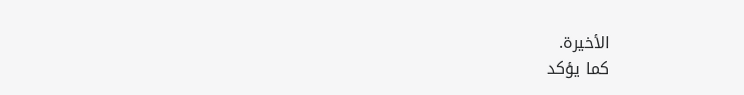الأخيرة.
كما يؤكد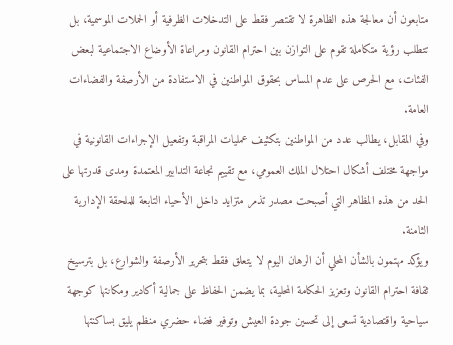متابعون أن معالجة هذه الظاهرة لا تقتصر فقط على التدخلات الظرفية أو الحملات الموسمية، بل تتطلب رؤية متكاملة تقوم على التوازن بين احترام القانون ومراعاة الأوضاع الاجتماعية لبعض الفئات، مع الحرص على عدم المساس بحقوق المواطنين في الاستفادة من الأرصفة والفضاءات العامة.
وفي المقابل، يطالب عدد من المواطنين بتكثيف عمليات المراقبة وتفعيل الإجراءات القانونية في مواجهة مختلف أشكال احتلال الملك العمومي، مع تقييم نجاعة التدابير المعتمدة ومدى قدرتها على الحد من هذه المظاهر التي أصبحت مصدر تذمر متزايد داخل الأحياء التابعة للملحقة الإدارية الثامنة.
ويؤكد مهتمون بالشأن المحلي أن الرهان اليوم لا يتعلق فقط بتحرير الأرصفة والشوارع، بل بترسيخ ثقافة احترام القانون وتعزيز الحكامة المحلية، بما يضمن الحفاظ على جمالية أكادير ومكانتها كوجهة سياحية واقتصادية تسعى إلى تحسين جودة العيش وتوفير فضاء حضري منظم يليق بساكنتها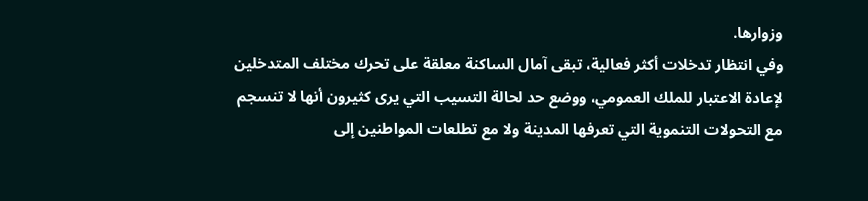وزوارها.
وفي انتظار تدخلات أكثر فعالية، تبقى آمال الساكنة معلقة على تحرك مختلف المتدخلين لإعادة الاعتبار للملك العمومي، ووضع حد لحالة التسيب التي يرى كثيرون أنها لا تنسجم مع التحولات التنموية التي تعرفها المدينة ولا مع تطلعات المواطنين إلى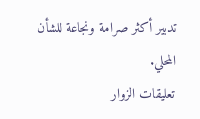تدبير أكثر صرامة ونجاعة للشأن المحلي.
تعليقات الزوار